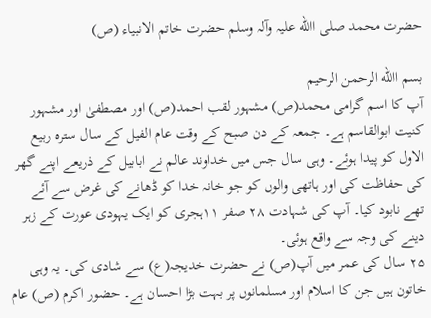حضرت محمد صلی االله علیہ وآلہ وسلم حضرت خاتم الانبیاء (ص)

بسم االله الرحمن الرحيم
آپ کا اسم گرامی محمد(ص) مشہور لقب احمد(ص) اور مصطفیٰ اور مشہور کنیت ابوالقاسم ہے۔ جمعہ کے دن صبح کے وقت عام الفیل کے سال سترہ ربیع الاول کو پیدا ہوئے۔ وہی سال جس میں خداوند عالم نے ابابیل کے ذریعے اپنے گھر کی حفاظت کی اور ہاتھی والوں کو جو خانہ خدا کو ڈھانے کی غرض سے آئے تھے نابود کیا۔ آپ کی شہادت ۲۸ صفر ۱۱ہجری کو ایک یہودی عورت کے زہر دینے کی وجہ سے واقع ہوئی۔
۲۵ سال کی عمر میں آپ(ص) نے حضرت خدیجہ(ع) سے شادی کی۔ یہ وہی خاتون ہیں جن کا اسلام اور مسلمانوں پر بہت بڑا احسان ہے۔ حضور اکرم (ص) عام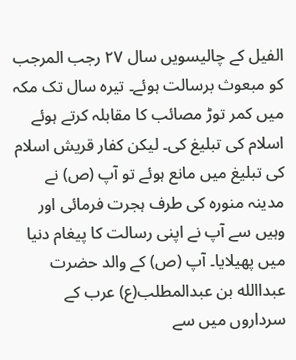الفیل کے چالیسویں سال ۲۷ رجب المرجب کو مبعوث برسالت ہوئے۔ تیرہ سال تک مکہ میں کمر توڑ مصائب کا مقابلہ کرتے ہوئے اسلام کی تبلیغ کی۔ لیکن کفار قریش اسلام کی تبلیغ میں مانع ہوئے تو آپ (ص) نے مدینہ منورہ کی طرف ہجرت فرمائی اور وہیں سے آپ نے اپنی رسالت کا پیغام دنیا میں پھیلایا۔ آپ (ص) کے والد حضرت عبداالله بن عبدالمطلب(ع) عرب کے سرداروں میں سے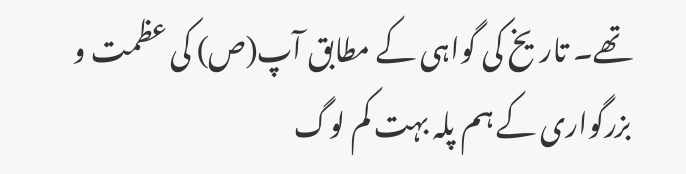تھے۔ تاریخ کی گواہی کے مطابق آپ(ص) کی عظمت و بزرگواری کے ہم پلہ بہت کم لوگ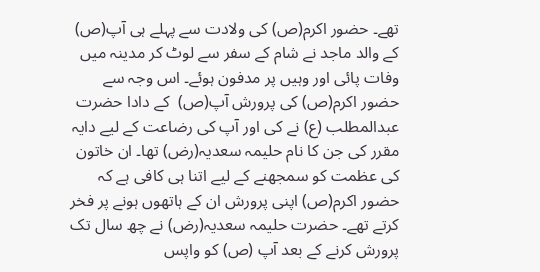تھے۔ حضور اکرم(ص) کی ولادت سے پہلے ہی آپ(ص) کے والد ماجد نے شام کے سفر سے لوٹ کر مدینہ میں وفات پائی اور وہیں پر مدفون ہوئے۔ اس وجہ سے حضور اکرم(ص) کی پرورش آپ(ص)  کے دادا حضرت عبدالمطلب (ع) نے کی اور آپ کی رضاعت کے لیے دایہ مقرر کی جن کا نام حلیمہ سعدیہ(رض) تھا۔ ان خاتون کی عظمت کو سمجھنے کے لیے اتنا ہی کافی ہے کہ حضور اکرم(ص) اپنی پرورش ان کے ہاتھوں ہونے پر فخر کرتے تھے۔ حضرت حلیمہ سعدیہ(رض) نے چھ سال تک پرورش کرنے کے بعد آپ (ص) کو واپس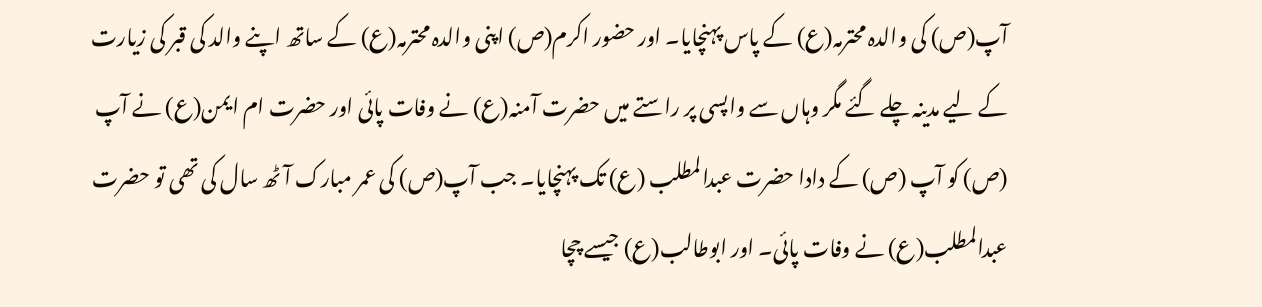آپ(ص) کی والدہ محترمہ(ع) کے پاس پہنچایا۔ اور حضور اکرم(ص) اپنی والدہ محترمہ(ع) کے ساتھ اپنے والد کی قبر کی زیارت کے لیے مدینہ چلے گئے مگر وہاں سے واپسی پر راستے میں حضرت آمنہ(ع) نے وفات پائی اور حضرت ام ایمن(ع) نے آپ (ص) کو آپ (ص) کے دادا حضرت عبدالمطلب (ع) تک پہنچایا۔ جب آپ(ص) کی عمر مبارک آٹھ سال کی تھی تو حضرت عبدالمطلب(ع) نے وفات پائی۔ اور ابوطالب(ع) جیسے چچا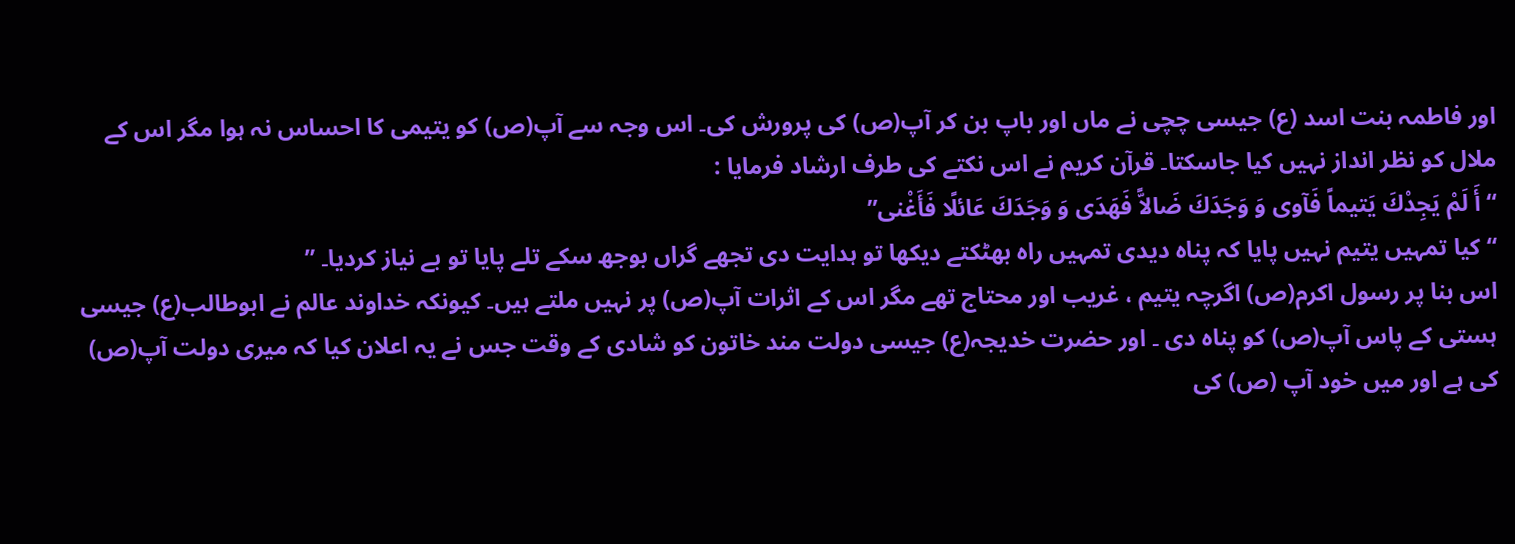اور فاطمہ بنت اسد (ع) جیسی چچی نے ماں اور باپ بن کر آپ(ص) کی پرورش کی۔ اس وجہ سے آپ(ص) کو یتیمی کا احساس نہ ہوا مگر اس کے ملال کو نظر انداز نہیں کیا جاسکتا۔ قرآن کریم نے اس نکتے کی طرف ارشاد فرمایا :
“أَ لَمْ يَجِدْكَ يَتيماً فَآوى وَ وَجَدَكَ ضَالاًّ فَهَدَى وَ وَجَدَكَ عَائلًا فَأَغْنى”
“ کیا تمہیں یتیم نہیں پایا کہ پناہ دیدی تمہیں راہ بھٹکتے دیکھا تو ہدایت دی تجھے گراں بوجھ سکے تلے پایا تو بے نیاز کردیا۔ ”
اس بنا پر رسول اکرم(ص) اگرچہ یتیم ، غریب اور محتاج تھے مگر اس کے اثرات آپ(ص) پر نہیں ملتے ہیں۔ کیونکہ خداوند عالم نے ابوطالب(ع) جیسی ہستی کے پاس آپ(ص) کو پناہ دی ۔ اور حضرت خدیجہ(ع) جیسی دولت مند خاتون کو شادی کے وقت جس نے یہ اعلان کیا کہ میری دولت آپ(ص) کی ہے اور میں خود آپ (ص) کی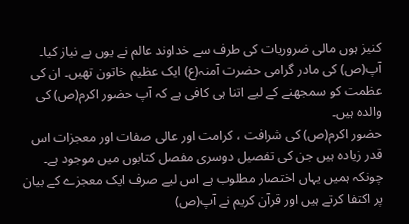کنیز ہوں مالی ضروریات کی طرف سے خداوند عالم نے یوں بے نیاز کیا۔ آپ(ص) کی مادر گرامی حضرت آمنہ(ع) ایک عظیم خاتون تھیں۔ ان کی عظمت کو سمجھنے کے لیے اتنا ہی کافی ہے کہ آپ حضور اکرم(ص) کی والدہ ہیں۔
حضور اکرم(ص) کی شرافت ، کرامت اور عالی صفات اور معجزات اس قدر زیادہ ہیں جن کی تفصیل دوسری مفصل کتابوں میں موجود ہے۔ چونکہ ہمیں یہاں اختصار مطلوب ہے اس لیے صرف ایک معجزے کے بیان پر اکتفا کرتے ہیں اور قرآن کریم نے آپ(ص)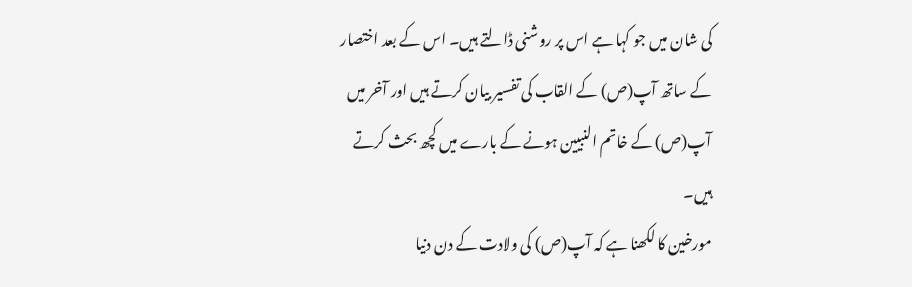کی شان میں جو کہا ہے اس پر روشنی ڈالتے ہیں۔ اس کے بعد اختصار کے ساتھ آپ(ص) کے القاب کی تفسیر بیان کرتے ہیں اور آخر میں آپ(ص) کے خاتم النبیین ہونے کے بارے میں کچھ بحث کرتے ہیں۔
مورخین کا لکھنا ہے کہ آپ(ص) کی ولادت کے دن دنیا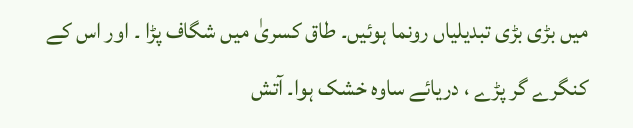میں بڑی بڑی تبدیلیاں رونما ہوئیں۔ طاق کسریٰ میں شگاف پڑا ۔ اور اس کے کنگرے گر پڑے ، دریائے ساوہ خشک ہوا۔ آتش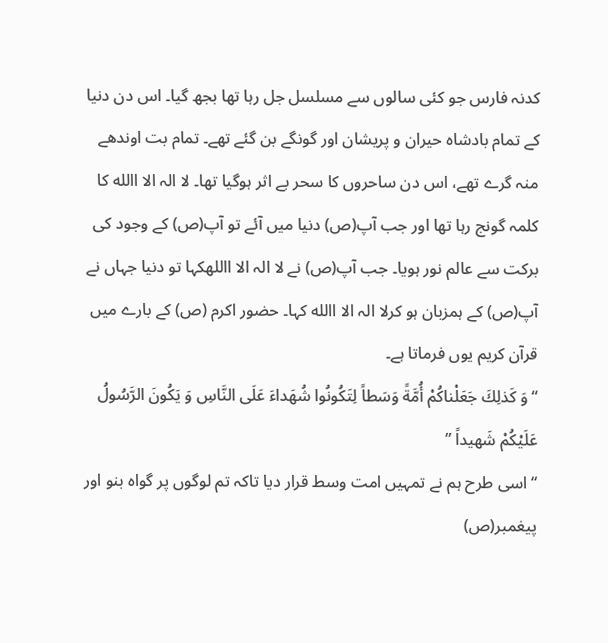کدنہ فارس جو کئی سالوں سے مسلسل جل رہا تھا بجھ گیا۔ اس دن دنیا کے تمام بادشاہ حیران و پریشان اور گونگے بن گئے تھے۔ تمام بت اوندھے منہ گرے تھے، اس دن ساحروں کا سحر بے اثر ہوگیا تھا۔ لا الہ الا االله کا کلمہ گونج رہا تھا اور جب آپ(ص) دنیا میں آئے تو آپ(ص) کے وجود کی برکت سے عالم نور ہویا۔ جب آپ(ص) نے لا الہ الا االلهکہا تو دنیا جہاں نے آپ(ص) کے ہمزبان ہو کرلا الہ الا االله کہا۔ حضور اکرم (ص) کے بارے میں قرآن کریم یوں فرماتا ہے۔
“وَ كَذلِكَ جَعَلْناكُمْ أُمَّةً وَسَطاً لِتَكُونُوا شُهَداءَ عَلَى النَّاسِ وَ يَكُونَ الرَّسُولُ عَلَيْكُمْ شَهيداً ”
“ اسی طرح ہم نے تمہیں امت وسط قرار دیا تاکہ تم لوگوں پر گواہ بنو اور پیغمبر(ص)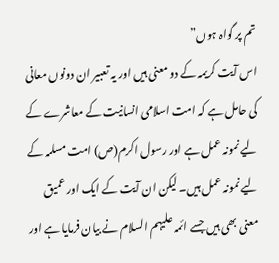تم پر گواہ ہوں”
اس آیت کریمہ کے دو معنی ہیں اور یہ تعبیر ان دونوں معانی کی حامل ہے کہ امت اسلامی انسانیت کے معاشرے کے لیے نمونہ عمل ہے اور رسول اکرم(ص) امت مسلمہ کے لیے نمونہ عمل ہیں۔ لیکن ان آیت کے ایک اور عمیق معنی بھی ہیں جسے ائمہ علیہم السلام نے بیان فرمایا ہے اور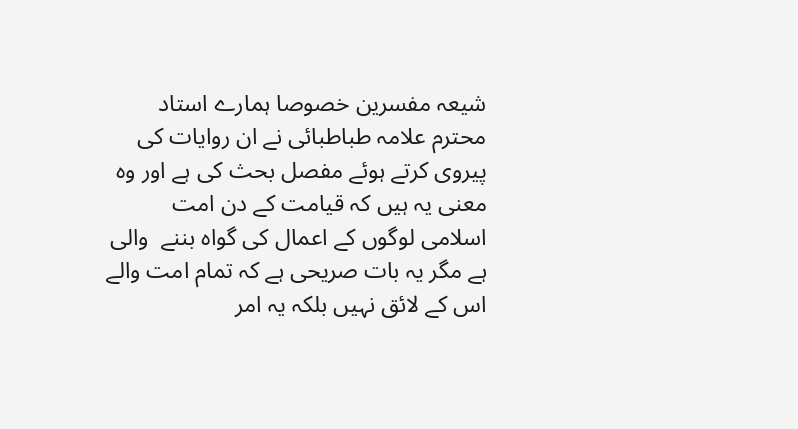شیعہ مفسرین خصوصا ہمارے استاد محترم علامہ طباطبائی نے ان روایات کی پیروی کرتے ہوئے مفصل بحث کی ہے اور وہ معنی یہ ہیں کہ قیامت کے دن امت اسلامی لوگوں کے اعمال کی گواہ بننے  والی ہے مگر یہ بات صریحی ہے کہ تمام امت والے اس کے لائق نہیں بلکہ یہ امر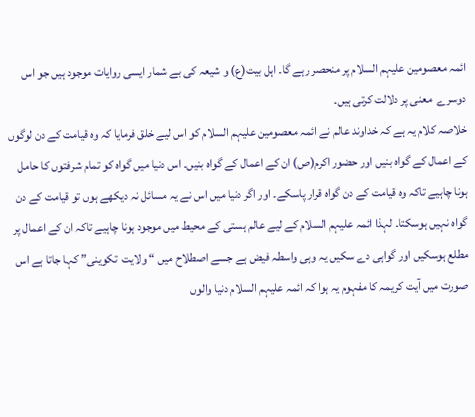ائمہ معصومین علیہم السلام پر منحصر رہے گا۔ اہل بیت(ع) و شیعہ کی بے شمار ایسی روایات موجود ہیں جو اس دوسرے  معنی پر دلالت کرتی ہیں۔
خلاصہ کلام یہ ہے کہ خداوند عالم نے ائمہ معصومین علیہم السلام کو اس لیے خلق فرمایا کہ وہ قیامت کے دن لوگوں کے اعمال کے گواہ بنیں اور حضور اکرم(ص) ان کے اعمال کے گواہ بنیں۔ اس دنیا میں گواہ کو تمام شرفتوں کا حامل ہونا چاہیے تاکہ وہ قیامت کے دن گواہ قرار پاسکے۔ اور اگر دنیا میں اس نے یہ مسائل نہ دیکھے ہوں تو قیامت کے دن گواہ نہیں ہوسکتا۔ لہذا ائمہ علیہم السلام کے لیے عالم ہستی کے محیط میں موجود ہونا چاہیے تاکہ ان کے اعمال پر مطلع ہوسکیں اور گواہی دے سکیں یہ وہی واسطہ فیض ہے جسے اصطلاح میں “ ولایت  تکوینی” کہا جاتا ہے اس صورت میں آیت کریمہ کا مفہوم یہ ہوا کہ ائمہ علیہم السلام دنیا والوں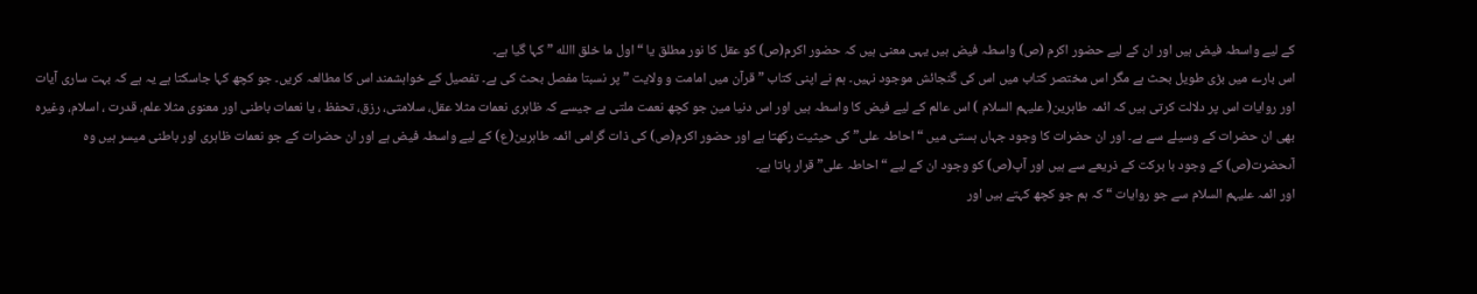کے لیے واسطہ فیض ہیں اور ان کے لیے حضور اکرم (ص) واسطہ فیض ہیں یہی معنی ہیں کہ حضور اکرم(ص) کو عقل کا نور مطلق یا “ اول ما خلق االله ” کہا گیا ہے۔
اس بارے میں بڑی طویل بحث ہے مگر اس مختصر کتاب میں اس کی گنجائش موجود نہیں۔ ہم نے اپنی کتاب ” قرآن میں امامت و ولایت ” پر نسبتا مفصل بحث کی ہے۔ تفصیل کے خواہشمند اس کا مطالعہ کریں۔ جو کچھ کہا جاسکتا ہے یہ ہے کہ بہت ساری آیات اور روایات اس پر دلالت کرتی ہیں کہ ائمہ طاہرین( علیہم السلام ) اس عالم کے لیے فیض کا واسطہ ہیں اور اس دنیا مین جو کچھ نعمت ملتی ہے جیسے کہ ظاہری نعمات مثلا عقل، سلامتی، رزق، تحفظ ، یا نعمات باطنی اور معنوی مثلا علم، قدرت ، اسلام، وغیرہ بھی ان حضرات کے وسیلے سے ہے۔ اور ان حضرات کا وجود جہاں ہستی میں “ احاطہ علی” کی حیثیت رکھتا ہے اور حضور اکرم(ص) کی ذات گرامی ائمہ طاہرین(ع) کے لیے واسطہ فیض ہے اور ان حضرات کے جو نعمات ظاہری اور باطنی میسر ہیں وہ آںحضرت(ص) کے وجود با برکت کے ذریعے سے ہیں اور آپ(ص) کو وجود ان کے لیے “ احاطہ علی” قرار پاتا ہے۔
اور ائمہ علیہم السلام سے جو روایات “ کہ ہم جو کچھ کہتے ہیں اور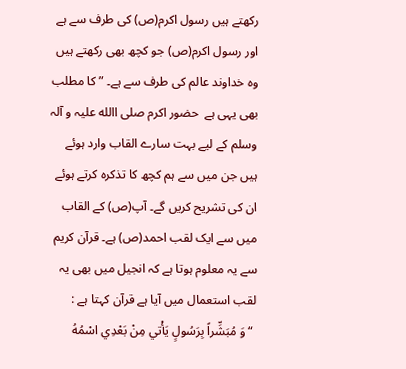رکھتے ہیں رسول اکرم(ص) کی طرف سے ہے اور رسول اکرم(ص) جو کچھ بھی رکھتے ہیں وہ خداوند عالم کی طرف سے ہے۔ ” کا مطلب بھی یہی ہے  حضور اکرم صلی االله علیہ و آلہ وسلم کے لیے بہت سارے القاب وارد ہوئے ہیں جن میں سے ہم کچھ کا تذکرہ کرتے ہوئے ان کی تشریح کریں گے۔ آپ(ص) کے القاب میں سے ایک لقب احمد(ص) ہے۔ قرآن کریم سے یہ معلوم ہوتا ہے کہ انجیل میں بھی یہ لقب استعمال میں آیا ہے قرآن کہتا ہے :
 “وَ مُبَشِّراً بِرَسُولٍ يَأْتي مِنْ بَعْدِي اسْمُهُ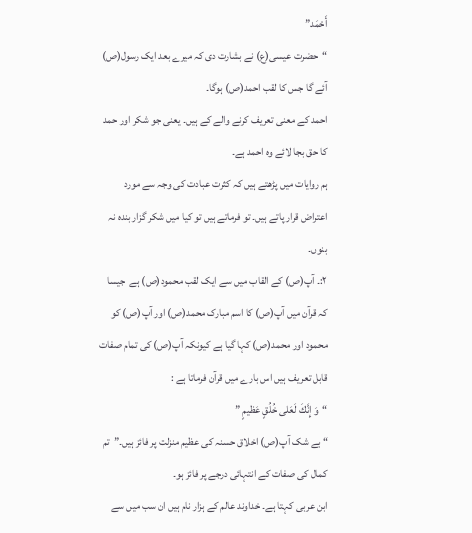أَحْمَد”
“حضرت عیسی(ع) نے بشارت دی کہ میرے بعد ایک رسول(ص) آئے گا جس کا لقب احمد(ص) ہوگا۔
احمد کے معنی تعریف کرنے والے کے ہیں۔ یعنی جو شکر اور حمد کا حق بجا لائے وہ احمد ہے۔
ہم روایات میں پڑھتے ہیں کہ کثرت عبادت کی وجہ سے مورد اعتراض قرار پاتے ہیں۔ تو فرماتے ہیں تو کیا میں شکر گزار بندہ نہ بنوں۔
۲:۔ آپ(ص) کے القاب میں سے ایک لقب محمود(ص) ہے  جیسا کہ قرآن میں آپ(ص) کا اسم مبارک محمد(ص) اور آپ(ص) کو محمود اور محمد(ص) کہا گیا ہے کیونکہ آپ(ص) کی تمام صفات قابل تعریف ہیں اس بارے میں قرآن فرماتا ہے :
“وَ إِنَّكَ لَعَلى خُلُقٍ عَظيمٍ ”
“ بے شک آپ(ص) اخلاق حسنہ کی عظیم منزلت پر فائز ہیں۔”تم کمال کی صفات کے انتہائی درجے پر فائز ہو۔
ابن عربی کہتا ہے۔ خداوند عالم کے ہزار نام ہیں ان سب میں سے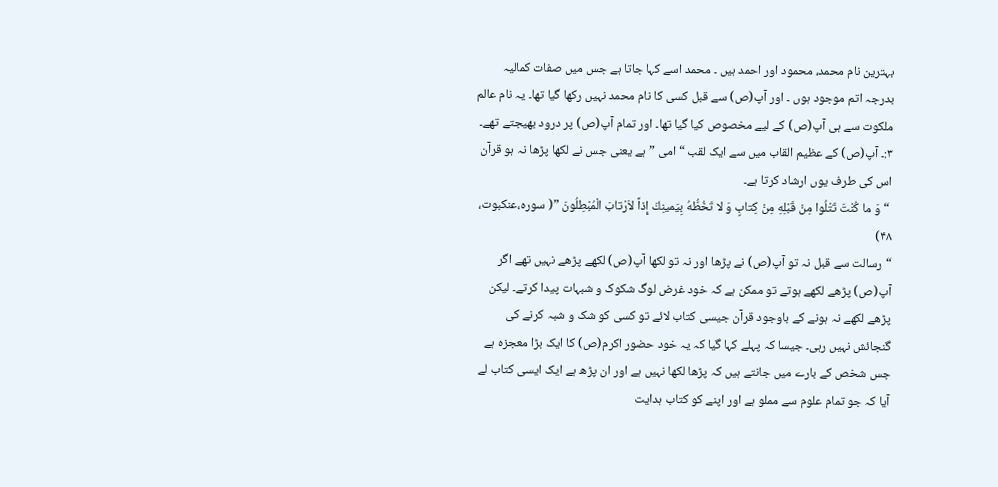بہترین نام محمد، محمود اور احمد ہیں ۔ محمد اسے کہا جاتا ہے جس میں صفات کمالیہ بدرجہ اتم موجود ہوں ۔ اور آپ(ص) سے قبل کسی کا نام محمد نہیں رکھا گیا تھا۔ یہ نام عالم ملکوت سے ہی آپ(ص) کے لیے مخصوص کیا گیا تھا۔ اور تمام آپ(ص) پر درود بھیجتے تھے۔
۳:۔ آپ(ص) کے عظیم القاب میں سے ایک لقب “ امی ” ہے یعنی جس نے لکھا پڑھا نہ ہو قرآن اس کی طرف یوں ارشاد کرتا ہے۔
 “ وَ ما كُنْتَ تَتْلُوا مِنْ قَبْلِهِ مِنْ كِتابٍ وَ لا تَخُطُّهُ بِيَمينِكَ إِذاً لاَرْتابَ الْمُبْطِلُونَ ”( سورہ،عنکبوت، ۴۸)
“رسالت سے قبل نہ تو آپ(ص) نے پڑھا اور نہ تو لکھا آپ(ص) لکھے پڑھے نہیں تھے اگر آپ(ص) پڑھے لکھے ہوتے تو ممکن ہے کہ خود غرض لوگ شکوک و شبہات پیدا کرتے۔ لیکن پڑھے لکھے نہ ہونے کے باوجود قرآن جیسی کتاب لائے تو کسی کو شک و شبہ کرنے کی گنجائش نہیں رہی۔ جیسا کہ پہلے کہا گیا کہ یہ خود حضور اکرم(ص) کا ایک بڑا معجزہ ہے جس شخص کے بارے میں جانتے ہیں کہ پڑھا لکھا نہیں ہے اور ان پڑھ ہے ایک ایسی کتاب لے آیا کہ جو تمام علوم سے مملو ہے اور اپنے کو کتاب ہدایت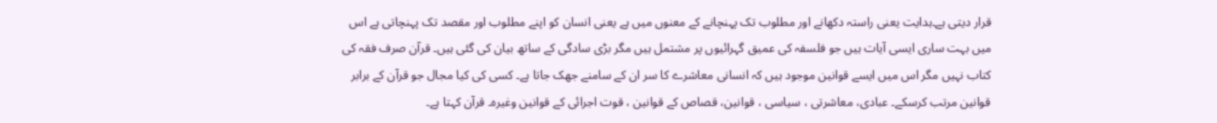قرار دیتی ہے۔ہدایت یعنی راستہ دکھانے اور مطلوب تک پہنچانے کے معنوں میں ہے یعنی انسان کو اپنے مطلوب اور مقصد تک پہنچاتی ہے اس میں بہت ساری ایسی آیات ہیں جو فلسفہ کی عمیق گہرائیوں پر مشتمل ہیں مگر بڑی سادگی کے ساتھ بیان کی گئی ہیں۔ قرآن صرف فقہ کی کتاب نہیں مگر اس میں ایسے قوانین موجود ہیں کہ انسانی معاشرے کا سر ان کے سامنے جھک جاتا ہے۔ کسی کی کیا مجال جو قرآن کے برابر قوانین مرتب کرسکے۔ عبادی، معاشرتی ، سیاسی ، قوانین، قصاص کے قوانین ، قوت اجرائی کے قوانین وغیرہ۔ قرآن کہتا ہے۔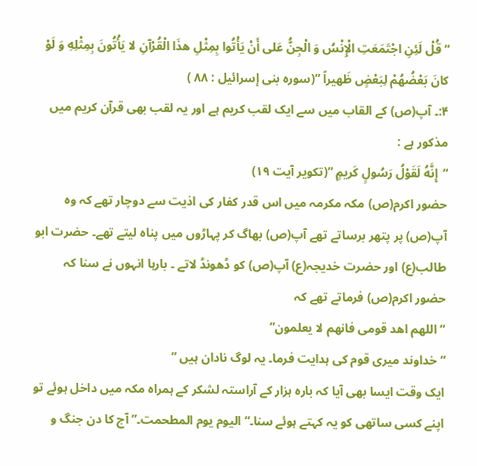“قُلْ لَئِنِ اجْتَمَعَتِ الْإِنْسُ وَ الْجِنُّ عَلى أَنْ يَأْتُوا بِمِثْلِ هذَا الْقُرْآنِ لا يَأْتُونَ بِمِثْلِهِ وَ لَوْ كانَ بَعْضُهُمْ لِبَعْضٍ ظَهيراً ”(سورہ بنی إسرائیل : ۸۸ )
۴:۔ آپ(ص) کے القاب میں سے ایک لقب کریم ہے اور یہ لقب بھی قرآن کریم میں مذکور ہے :
“إِنَّهُ لَقَوْلُ رَسُولٍ كَريمٍ ”(تکویر آیت ۱۹)
حضور اکرم(ص) مکہ مکرمہ میں اس قدر کفار کی اذیت سے دوچار تھے کہ وہ آپ(ص) پر پتھر برساتے تھے آپ(ص) بھاگ کر پہاڑوں میں پناہ لیتے تھے۔ حضرت ابو طالب(ع) اور حضرت خدیجہ(ع) آپ(ص) کو ڈھونڈ لاتے ۔ بارہا انہوں نے سنا کہ حضور اکرم(ص) فرماتے تھے کہ
“ اللهم اهد قومی فانهم لا يعلمون”
“ خداوند میری قوم کی ہدایت فرما۔ یہ لوگ نادان ہیں ”
ایک وقت ایسا بھی آیا کہ بارہ ہزار کے آراستہ لشکر کے ہمراہ مکہ میں داخل ہوئے تو اپنے کسی ساتھی کو یہ کہتے ہوئے سنا۔“ الیوم یوم المطحمت۔” آج کا دن جنگ و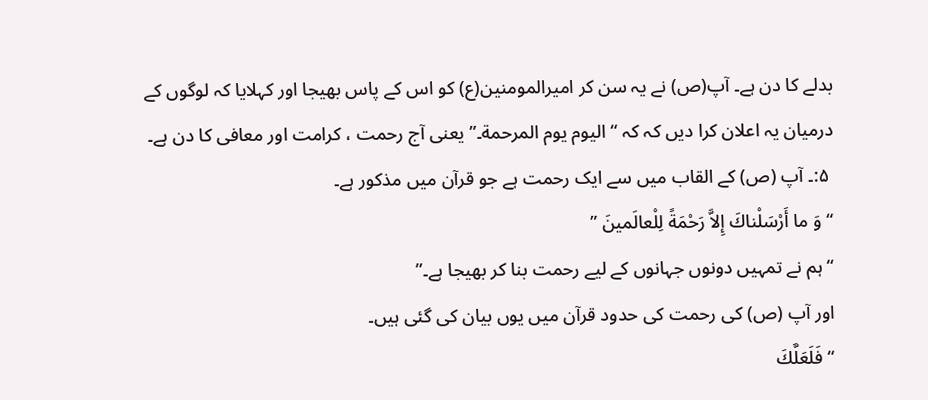بدلے کا دن ہے۔ آپ(ص) نے یہ سن کر امیرالمومنین(ع) کو اس کے پاس بھیجا اور کہلایا کہ لوگوں کے درمیان یہ اعلان کرا دیں کہ کہ “ الیوم یوم المرحمة۔” یعنی آج رحمت ، کرامت اور معافی کا دن ہے۔
 ۵:۔ آپ (ص) کے القاب میں سے ایک رحمت ہے جو قرآن میں مذکور ہے۔
“وَ ما أَرْسَلْناكَ إِلاَّ رَحْمَةً لِلْعالَمينَ ”
“ ہم نے تمہیں دونوں جہانوں کے لیے رحمت بنا کر بھیجا ہے۔”
اور آپ (ص) کی رحمت کی حدود قرآن میں یوں بیان کی گئی ہیں۔
“فَلَعَلَّكَ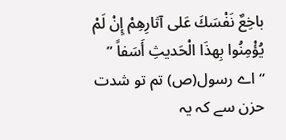باخِعٌ نَفْسَكَ عَلى آثارِهِمْ إِنْ لَمْ يُؤْمِنُوا بِهذَا الْحَديثِ أَسَفاً ”
“ اے رسول(ص) تم تو شدت حزن سے کہ یہ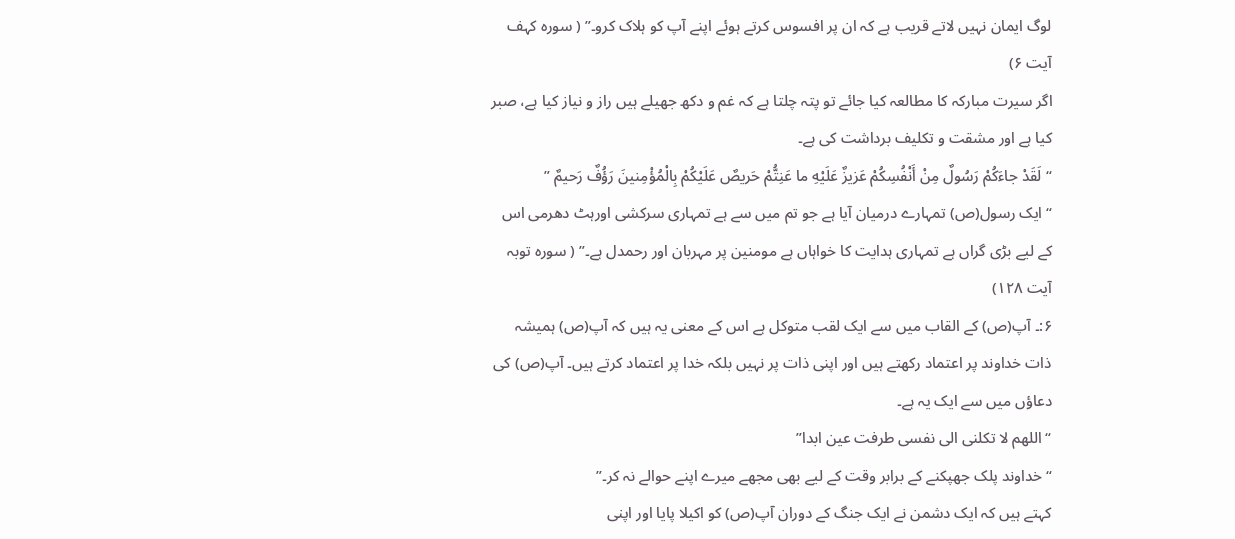لوگ ایمان نہیں لاتے قریب ہے کہ ان پر افسوس کرتے ہوئے اپنے آپ کو ہلاک کرو۔” ( سورہ کہف آیت ۶)
اگر سیرت مبارکہ کا مطالعہ کیا جائے تو پتہ چلتا ہے کہ غم و دکھ جھیلے ہیں راز و نیاز کیا ہے، صبر کیا ہے اور مشقت و تکلیف برداشت کی ہے۔
“لَقَدْ جاءَكُمْ رَسُولٌ مِنْ أَنْفُسِكُمْ عَزيزٌ عَلَيْهِ ما عَنِتُّمْ حَريصٌ عَلَيْكُمْ بِالْمُؤْمِنينَ رَؤُفٌ رَحيمٌ ”
“ ایک رسول(ص) تمہارے درمیان آیا ہے جو تم میں سے ہے تمہاری سرکشی اورہٹ دھرمی اس کے لیے بڑی گراں ہے تمہاری ہدایت کا خواہاں ہے مومنین پر مہربان اور رحمدل ہے۔” ( سورہ توبہ آیت ۱۲۸)
۶:۔ آپ(ص) کے القاب میں سے ایک لقب متوکل ہے اس کے معنی یہ ہیں کہ آپ(ص) ہمیشہ ذات خداوند پر اعتماد رکھتے ہیں اور اپنی ذات پر نہیں بلکہ خدا پر اعتماد کرتے ہیں۔ آپ(ص) کی دعاؤں میں سے ایک یہ ہے۔
“ اللهم لا تکلنی الی نفسی طرفت عين ابدا”
“ خداوند پلک جھپکنے کے برابر وقت کے لیے بھی مجھے میرے اپنے حوالے نہ کر۔”
کہتے ہیں کہ ایک دشمن نے ایک جنگ کے دوران آپ(ص) کو اکیلا پایا اور اپنی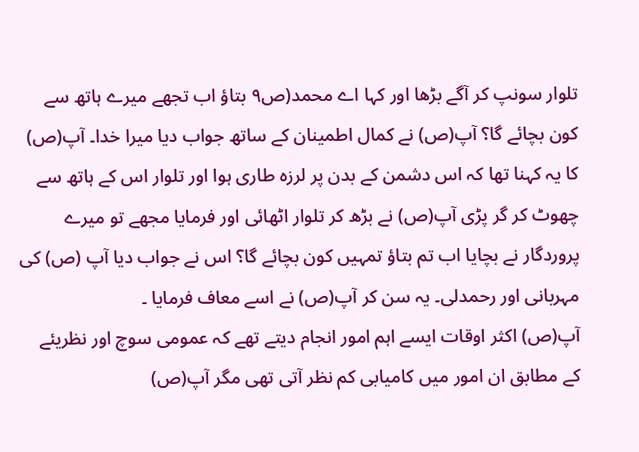تلوار سونپ کر آگے بڑھا اور کہا اے محمد(ص۹ بتاؤ اب تجھے میرے ہاتھ سے کون بچائے گا؟ آپ(ص) نے کمال اطمینان کے ساتھ جواب دیا میرا خدا۔ آپ(ص) کا یہ کہنا تھا کہ اس دشمن کے بدن پر لرزہ طاری ہوا اور تلوار اس کے ہاتھ سے چھوٹ کر گر پڑی آپ(ص) نے بڑھ کر تلوار اٹھائی اور فرمایا مجھے تو میرے پروردگار نے بچایا اب تم بتاؤ تمہیں کون بچائے گا؟ اس نے جواب دیا آپ (ص) کی مہربانی اور رحمدلی۔ یہ سن کر آپ(ص) نے اسے معاف فرمایا ۔
آپ(ص) اکثر اوقات ایسے اہم امور انجام دیتے تھے کہ عمومی سوچ اور نظریئے کے مطابق ان امور میں کامیابی کم نظر آتی تھی مگر آپ(ص)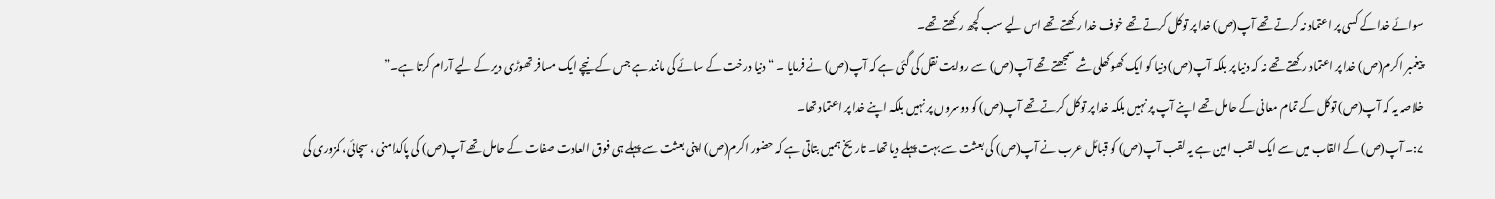سوائے خدا کے کسی پر اعتماد نہ کرتے تھے آپ(ص) خدا پر توکل کرتے تھے خوف خدا رکھتے تھے اس لیے سب کچھ رکھتے تھے۔
پیغمبر اکرم(ص) خدا پر اعتماد رکھتے تھے نہ کہ دنیا پر بلکہ آپ(ص) دنیا کو ایک کھوکھلی شے سمجھتے تھے آپ(ص) سے روایت نقل کی گئی ہے کہ آپ(ص) نے فرمایا ۔ “ دنیا درخت کے سائے کی مانند ہے جس کے نیچے ایک مسافر تھوڑی دیر کے لیے آرام کرتا ہے۔”
خلاصہ یہ کہ آپ(ص) توکل کے تمام معانی کے حامل تھے اپنے آپ پر نہیں بلکہ خدا پر توکل کرتے تھے آپ(ص) کو دوسروں پر نہیں بلکہ اپنے خدا پر اعتماد تھا۔
۷:۔ آپ(ص) کے القاب میں سے ایک لقب امین ہے یہ لقب آپ(ص) کو قبائل عرب نے آپ(ص) کی بعثت سے بہت پہلے دیا تھا۔ تاریخ ہمیں بتاتی ہے کہ حضور اکرم(ص) اپنی بعثت سے پہلے ہی فوق العادت صفات کے حامل تھے آپ(ص) کی پاکدامنی ، سچائی، کمزوری کی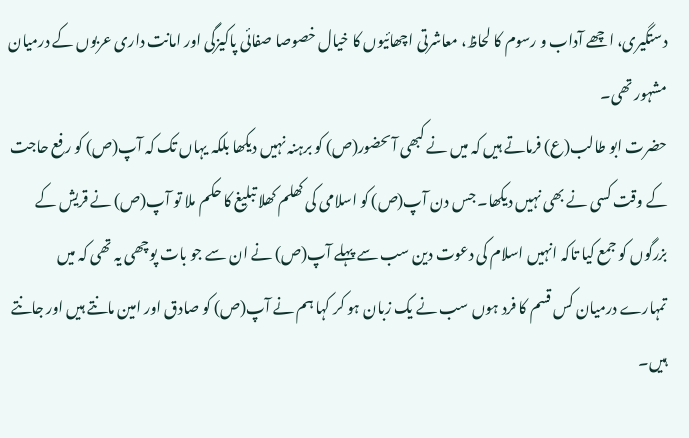دستگیری، اچھے آداب و رسوم کا لحاظ، معاشرتی اچھائیوں کا خیال خصوصا صفائی پاکیزگی اور امانت داری عربوں کے درمیان مشہور تھی۔
حضرت ابو طالب(ع) فرماتے ہیں کہ میں نے کبھی آںحضور(ص) کو برہنہ نہیں دیکھا بلکہ یہاں تک کہ آپ(ص) کو رفع حاجت کے وقت کسی نے بھی نہیں دیکھا۔ جس دن آپ(ص) کو اسلامی کی کھلم کھلا تبلیغ کا حکم ملا تو آپ(ص) نے قریش کے بزرگوں کو جمع کیا تاکہ انہیں اسلام کی دعوت دین سب سے پہلے آپ(ص) نے ان سے جو بات پوچھی یہ تھی کہ میں تمہارے درمیان کس قسم کا فرد ہوں سب نے یک زبان ہو کر کہا ہم نے آپ(ص) کو صادق اور امین مانتے ہیں اور جانتے ہیں۔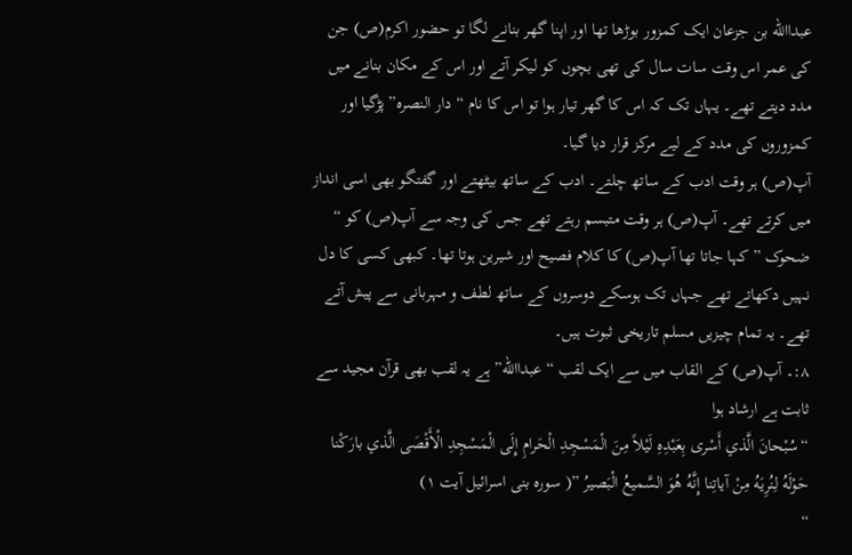عبداالله بن جزعان ایک کمزور بوڑھا تھا اور اپنا گھر بنانے لگا تو حضور اکرم(ص) جن کی عمر اس وقت سات سال کی تھی بچوں کو لیکر آتے اور اس کے مکان بنانے میں مدد دیتے تھے۔ یہاں تک کہ اس کا گھر تیار ہوا تو اس کا نام “ دار النصرہ” پڑگیا اور کمزوروں کی مدد کے لیے مرکز قرار دیا گیا۔
آپ(ص) ہر وقت ادب کے ساتھ چلتے۔ ادب کے ساتھ بیٹھتے اور گفتگو بھی اسی انداز میں کرتے تھے۔ آپ(ص) ہر وقت متبسم رہتے تھے جس کی وجہ سے آپ(ص) کو “ ضحوک ” کہا جاتا تھا آپ(ص) کا کلام فصیح اور شیرین ہوتا تھا۔ کبھی کسی کا دل نہیں دکھاتے تھے جہاں تک ہوسکے دوسروں کے ساتھ لطف و مہربانی سے پیش آتے تھے۔ یہ تمام چیزیں مسلم تاریخی ثبوت ہیں۔
۸:۔ آپ(ص) کے القاب میں سے ایک لقب “ عبداالله” ہے یہ لقب بھی قرآن مجید سے ثابت ہے ارشاد ہوا
“سُبْحانَ الَّذي أَسْرى بِعَبْدِهِ لَيْلاً مِنَ الْمَسْجِدِ الْحَرامِ إِلَى الْمَسْجِدِ الْأَقْصَى الَّذي بارَكْنا حَوْلَهُ لِنُرِيَهُ مِنْ آياتِنا إِنَّهُ هُوَ السَّميعُ الْبَصيرُ ”( سورہ بنی اسرائیل آیت ۱)
“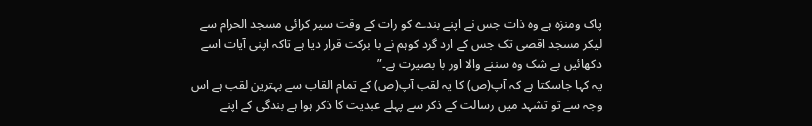پاک ومنزہ ہے وہ ذات جس نے اپنے بندے کو رات کے وقت سیر کرائی مسجد الحرام سے لیکر مسجد اقصی تک جس کے ارد گرد کوہم نے با برکت قرار دیا ہے تاکہ اپنی آیات اسے دکھائیں بے شک وہ سننے والا اور با بصیرت ہے۔”
یہ کہا جاسکتا ہے کہ آپ(ص) کا یہ لقب آپ(ص) کے تمام القاب سے بہترین لقب ہے اس وجہ سے تو تشہد میں رسالت کے ذکر سے پہلے عبدیت کا ذکر ہوا ہے بندگی کے اپنے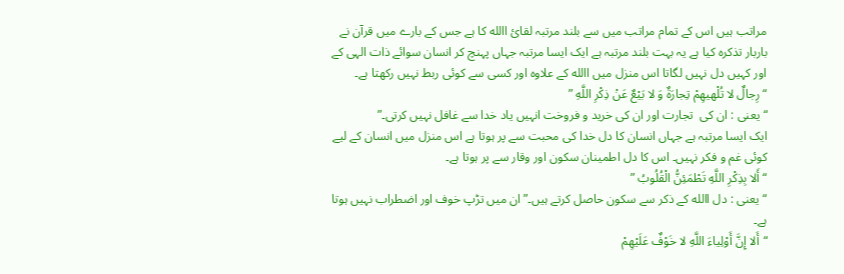مراتب ہیں اس کے تمام مراتب میں سے بلند مرتبہ لقائ االله کا ہے جس کے بارے میں قرآن نے باربار تذکرہ کیا ہے یہ بہت بلند مرتبہ ہے ایک ایسا مرتبہ جہاں پہنچ کر انسان سوائے ذات الہی کے اور کہیں دل نہیں لگاتا اس منزل میں االله کے علاوہ اور کسی سے کوئی ربط نہیں رکھتا ہے۔
“رِجالٌ لا تُلْهيهِمْ تِجارَةٌ وَ لا بَيْعٌ عَنْ ذِكْرِ اللَّهِ ”
“ یعنی : ان کی  تجارت اور ان کی خرید و فروخت انہیں یاد خدا سے غافل نہیں کرتی۔”
ایک ایسا مرتبہ ہے جہاں انسان کا دل خدا کی محبت سے پر ہوتا ہے اس منزل میں انسان کے لیے کوئی غم و فکر نہیں۔ اس کا دل اطمینان سکون اور وقار سے پر ہوتا ہے۔
“ أَلا بِذِكْرِ اللَّهِ تَطْمَئِنُّ الْقُلُوبُ ”
“ یعنی : دل االله کے ذکر سے سکون حاصل کرتے ہیں۔” ان میں تڑپ خوف اور اضطراب نہیں ہوتا ہے۔
“أَلا إِنَّ أَوْلِياءَ اللَّهِ لا خَوْفٌ عَلَيْهِمْ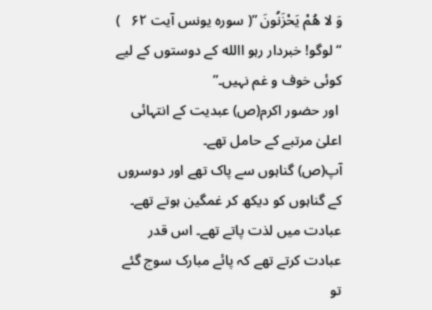وَ لا هُمْ يَحْزَنُونَ ”( سورہ یونس آیت ۶۲   )
“ لوگو! خبردار رہو االله کے دوستوں کے لیے کوئی خوف و غم نہیں۔”
 اور حضور اکرم(ص) عبدیت کے انتہائی اعلیٰ مرتبے کے حامل تھے۔
آپ(ص) گناہوں سے پاک تھے اور دوسروں کے گناہوں کو دیکھ کر غمگین ہوتے تھے۔ عبادت میں لذت پاتے تھے۔ اس قدر عبادت کرتے تھے کہ پائے مبارک سوج گئے تو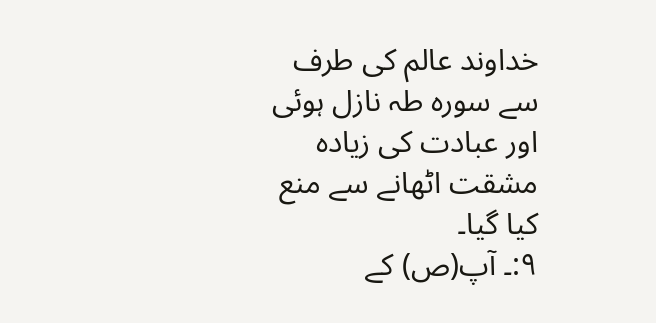خداوند عالم کی طرف سے سورہ طہ نازل ہوئی اور عبادت کی زیادہ مشقت اٹھانے سے منع کیا گیا۔
۹:۔ آپ(ص) کے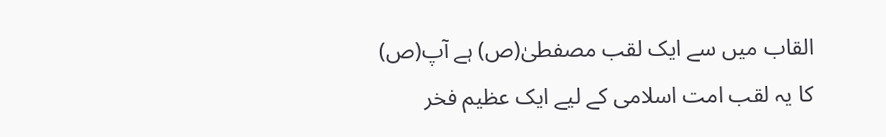القاب میں سے ایک لقب مصفطیٰ(ص) ہے آپ(ص) کا یہ لقب امت اسلامی کے لیے ایک عظیم فخر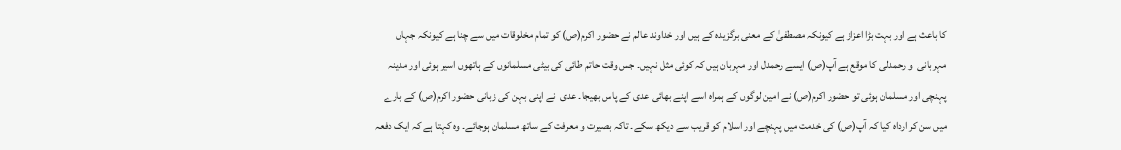کا باعث ہے اور بہت بڑا اعزاز ہے کیونکہ مصطفیٰ کے معنی برگزیدہ کے ہیں اور خداوند عالم نے حضور اکرم(ص) کو تمام مخلوقات میں سے چنا ہے کیونکہ جہاں مہربانی  و رحمدلی کا موقع ہے آپ(ص) ایسے رحمدل اور مہربان ہیں کہ کوئی مثل نہیں۔ جس وقت حاتم طائی کی بیٹی مسلمانوں کے ہاتھوں اسیر ہوئی اور مدینہ پہنچی اور مسلمان ہوئی تو حضور اکرم(ص) نے امین لوگوں کے ہمراہ اسے اپنے بھائی عدی کے پاس بھیجا۔ عدی  نے اپنی بہن کی زبانی حضور اکرم(ص) کے بارے میں سن کر ارداہ کیا کہ آپ(ص) کی خدمت میں پہنچے اور اسلام کو قریب سے دیکھ سکے۔ تاکہ بصیرت و معرفت کے ساتھ مسلمان ہوجائے۔ وہ کہتا ہے کہ ایک دفعہ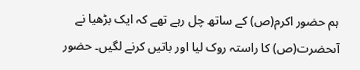ہم حضور اکرم(ص) کے ساتھ چل رہے تھے کہ ایک بڑھیا نے آںحضرت(ص) کا راستہ روک لیا اور باتیں کرنے لگیں۔ حضور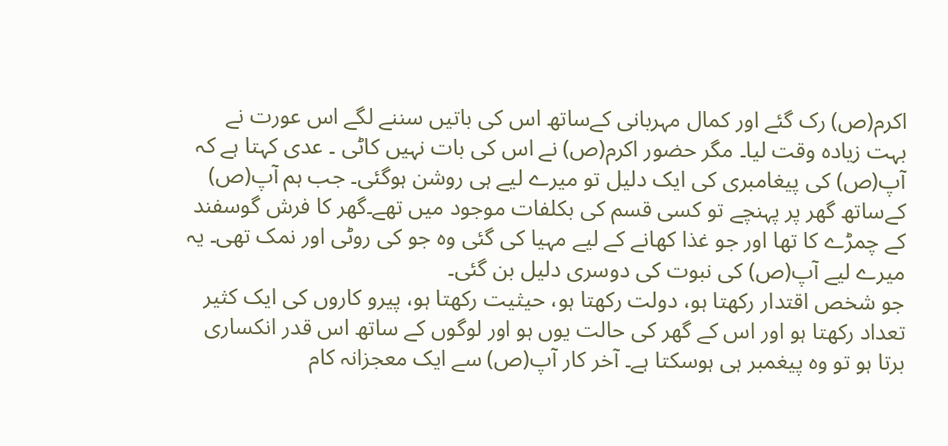اکرم(ص) رک گئے اور کمال مہربانی کےساتھ اس کی باتیں سننے لگے اس عورت نے بہت زیادہ وقت لیا۔ مگر حضور اکرم(ص) نے اس کی بات نہیں کاٹی ۔ عدی کہتا ہے کہ آپ(ص) کی پیغامبری کی ایک دلیل تو میرے لیے ہی روشن ہوگئی۔ جب ہم آپ(ص) کےساتھ گھر پر پہنچے تو کسی قسم کی بکلفات موجود میں تھے۔گھر کا فرش گوسفند کے چمڑے کا تھا اور جو غذا کھانے کے لیے مہیا کی گئی وہ جو کی روٹی اور نمک تھی۔ یہ میرے لیے آپ(ص) کی نبوت کی دوسری دلیل بن گئی۔
جو شخص اقتدار رکھتا ہو، دولت رکھتا ہو، حیثیت رکھتا ہو، پیرو کاروں کی ایک کثیر تعداد رکھتا ہو اور اس کے گھر کی حالت یوں ہو اور لوگوں کے ساتھ اس قدر انکساری برتا ہو تو وہ پیغمبر ہی ہوسکتا ہے۔ آخر کار آپ(ص) سے ایک معجزانہ کام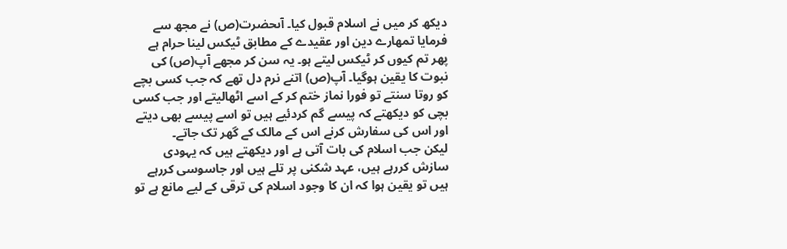دیکھ کر میں نے اسلام قبول کیا۔ آںحضرت(ص) نے مجھ سے فرمایا تمھارے دین اور عقیدے کے مطابق ٹیکس لینا حرام ہے پھر تم کیوں کر ٹیکس لیتے ہو۔ یہ سن کر مجھے آپ(ص) کی نبوت کا یقین ہوگیا۔ آپ(ص) اتنے نرم دل تھے کہ جب کسی بچے کو روتا سنتے تو فورا نماز ختم کر کے اسے اٹھالیتے اور جب کسی بچی کو دیکھتے کہ پیسے گم کردئیے ہیں تو اسے پیسے بھی دیتے اور اس کی سفارش کرنے اس کے مالک کے گھر تک جاتے۔
لیکن جب اسلام کی بات آتی ہے اور دیکھتے ہیں کہ یہودی سازش کررہے ہیں، عہد شکنی پر تلے ہیں اور جاسوسی کررہے ہیں تو یقین ہوا کہ ان کا وجود اسلام کی ترقی کے لیے مانع ہے تو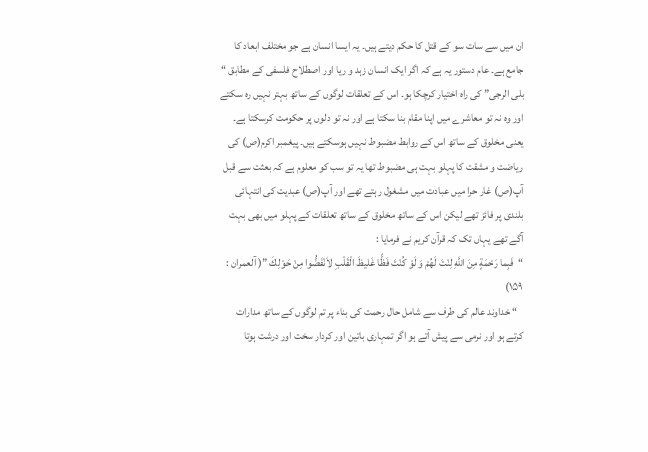ان میں سے سات سو کے قتل کا حکم دیتے ہیں۔ یہ ایسا انسان ہے جو مختلف ابعاد کا جامع ہے۔ عام دستور یہ ہے کہ اگر ایک انسان زہد و ریا اور اصطلاح فلسفی کے مطابق “ بلی الرجی” کی راہ اختیار کرچکا ہو۔ اس کے تعلقات لوگوں کے ساتھ بہتر نہیں رہ سکتے اور وہ نہ تو معاشرے میں اپنا مقام بنا سکتا ہے اور نہ تو دلوں پر حکومت کرسکتا ہے۔ یعنی مخلوق کے ساتھ اس کے روابط مضبوط نہیں ہوسکتے ہیں۔ پیغمبر اکرم(ص) کی ریاضت و مشقت کا پہلو بہت ہی مضبوط تھا یہ تو سب کو معلوم ہے کہ بعثت سے قبل آپ(ص) غار حرا میں عبادت میں مشغول رہتے تھے اور آپ(ص) عبدیت کی انتہائی بلندی پر فائز تھے لیکن اس کے ساتھ مخلوق کے ساتھ تعلقات کے پہلو میں بھی بہت آگے تھے یہاں تک کہ قرآن کریم نے فرمایا :
“فَبِما رَحْمَةٍ مِنَ اللَّهِ لِنْتَ لَهُمْ وَ لَوْ كُنْتَ فَظًّا غَليظَ الْقَلْبِ لاَنْفَضُّوا مِنْ حَوْلِكَ ”( آلعمران : ۱۵۹)
   “ خداوند عالم کی طرف سے شامل حال رحمت کی بناء پر تم لوگوں کے ساتھ مدارات کرتے ہو اور نرمی سے پیش آتے ہو اگر تمہاری باتین اور کردار سخت اور درشت ہوتا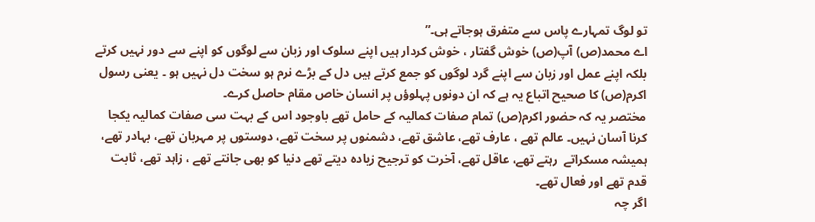تو لوگ تمہارے پاس سے متفرق ہوجاتے ہی۔”
اے محمد(ص) آپ(ص) خوش گفتار ، خوش کردار ہیں اپنے سلوک اور زبان سے لوگوں کو اپنے سے دور نہیں کرتے بلکہ اپنے عمل اور زبان سے اپنے گرد لوگوں کو جمع کرتے ہیں دل کے بڑے نرم ہو سخت دل نہیں ہو ۔ یعنی رسول اکرم(ص) کا صحیح اتباع یہ ہے کہ ان دونوں پہلوؤں پر انسان خاص مقام حاصل کرے۔
مختصر یہ کہ حضور اکرم(ص) تمام صفات کمالیہ کے حامل تھے باوجود اس کے بہت سی صفات کمالیہ یکجا کرنا آسان نہیں۔ عالم تھے ، عارف تھے، عاشق تھے، دشمنوں پر سخت تھے، دوستوں پر مہربان تھے، بہادر تھے، ہمیشہ مسکراتے  رہتے تھے، عاقل تھے، آخرت کو ترجیح زیادہ دیتے تھے دنیا کو بھی جانتے تھے ، زاہد تھے، ثابت قدم تھے اور فعال تھے۔
اگر چہ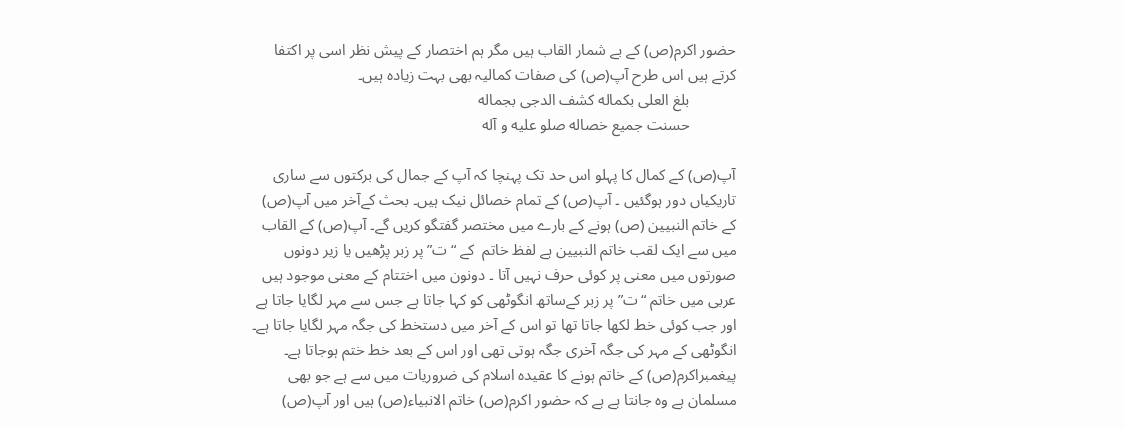حضور اکرم(ص) کے بے شمار القاب ہیں مگر ہم اختصار کے پیش نظر اسی پر اکتفا کرتے ہیں اس طرح آپ(ص) کی صفات کمالیہ بھی بہت زیادہ ہیں۔
            بلغ العلی بکماله کشف الدجی بجماله
            حسنت جميع خصاله صلو عليه و آله

آپ(ص) کے کمال کا پہلو اس حد تک پہنچا کہ آپ کے جمال کی برکتوں سے ساری تاریکیاں دور ہوگئیں ۔ آپ(ص) کے تمام خصائل نیک ہیں۔ بحث کےآخر میں آپ(ص) کے خاتم النبیین (ص) ہونے کے بارے میں مختصر گفتگو کریں گے۔ آپ(ص) کے القاب میں سے ایک لقب خاتم النبیین ہے لفظ خاتم  کے “ ت” پر زبر پڑھیں یا زیر دونوں صورتوں میں معنی پر کوئی حرف نہیں آتا ۔ دونون میں اختتام کے معنی موجود ہیں عربی میں خاتم “ت” پر زبر کےساتھ انگوٹھی کو کہا جاتا ہے جس سے مہر لگایا جاتا ہے اور جب کوئی خط لکھا جاتا تھا تو اس کے آخر میں دستخط کی جگہ مہر لگایا جاتا ہے۔ انگوٹھی کے مہر کی جگہ آخری جگہ ہوتی تھی اور اس کے بعد خط ختم ہوجاتا ہے۔ پیغمبراکرم(ص) کے خاتم ہونے کا عقیدہ اسلام کی ضروریات میں سے ہے جو بھی مسلمان ہے وہ جانتا ہے ہے کہ حضور اکرم(ص) خاتم الانبیاء(ص) ہیں اور آپ(ص)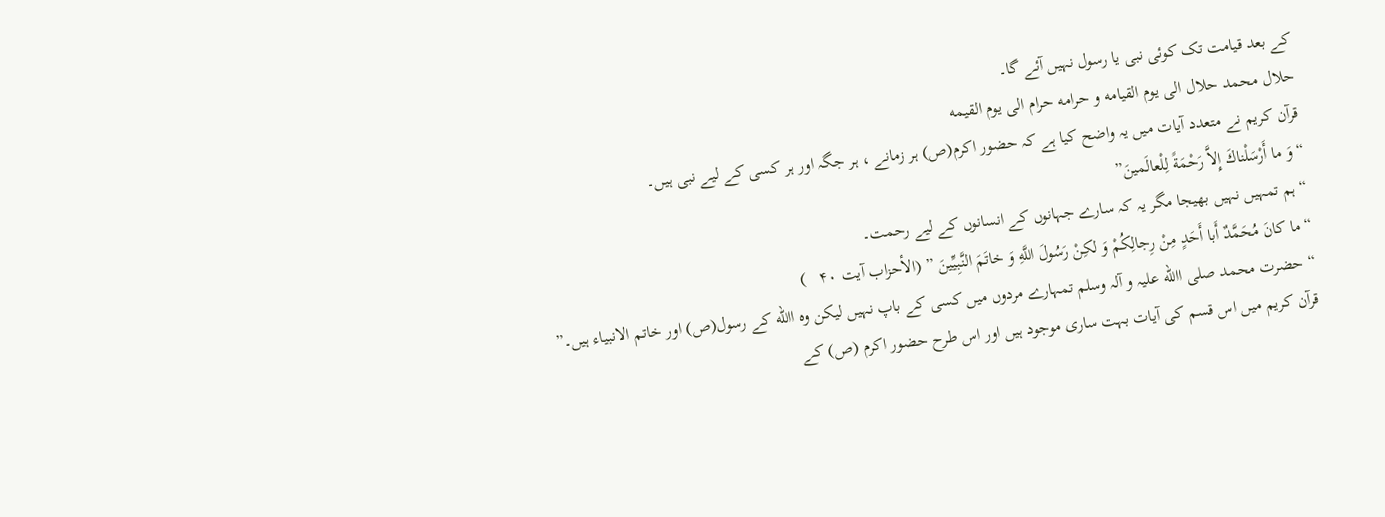کے بعد قیامت تک کوئی نبی یا رسول نہیں آئے گا۔
حلال محمد حلال الی يوم القيامه و حرامه حرام الی يوم القيمه
قرآن کریم نے متعدد آیات میں یہ واضح کیا ہے کہ حضور اکرم(ص) ہر زمانے ، ہر جگہ اور ہر کسی کے لیے نبی ہیں۔
“وَ ما أَرْسَلْناكَ إِلاَّ رَحْمَةً لِلْعالَمينَ”
“ ہم تمہیں نہیں بھیجا مگر یہ کہ سارے جہانوں کے انسانوں کے لیے رحمت۔
“ما كانَ مُحَمَّدٌ أَبا أَحَدٍ مِنْ رِجالِكُمْ وَ لكِنْ رَسُولَ اللَّهِ وَ خاتَمَ النَّبِيِّينَ ” (الأحزاب آیت ۴۰   )
“ حضرت محمد صلی االله علیہ و آلہ وسلم تمہارے مردوں میں کسی کے باپ نہیں لیکن وہ االله کے رسول(ص) اور خاتم الانبیاء ہیں۔”
قرآن کریم میں اس قسم کی آیات بہت ساری موجود ہیں اور اس طرح حضور اکرم (ص) کے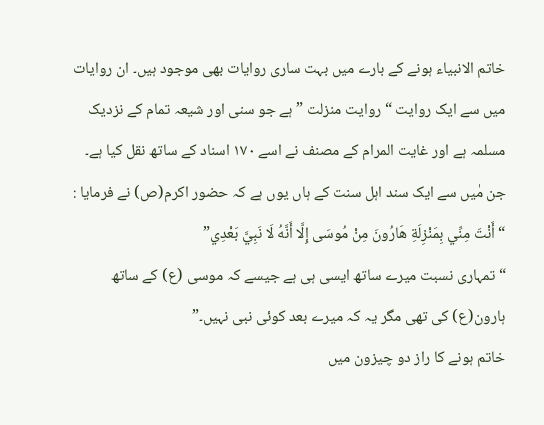خاتم الانبیاء ہونے کے بارے میں بہت ساری روایات بھی موجود ہیں۔ ان روایات میں سے ایک روایت “ روایت منزلت ” ہے جو سنی اور شیعہ تمام کے نزدیک مسلمہ ہے اور غایت المرام کے مصنف نے اسے ۱۷۰ اسناد کے ساتھ نقل کیا ہے۔ جن مٰیں سے ایک سند اہل سنت کے ہاں یوں ہے کہ حضور اکرم(ص) نے فرمایا :
“أَنْتَ مِنِّي بِمَنْزِلَةِ هَارُونَ مِنْ مُوسَى إِلَّا أَنَّهُ لَا نَبِيَّ بَعْدِي”
“ تمہاری نسبت میرے ساتھ ایسی ہی ہے جیسے کہ موسی (ع) کے ساتھ ہارون(ع) کی تھی مگر یہ کہ میرے بعد کوئی نبی نہیں۔”
خاتم ہونے کا راز دو چیزون میں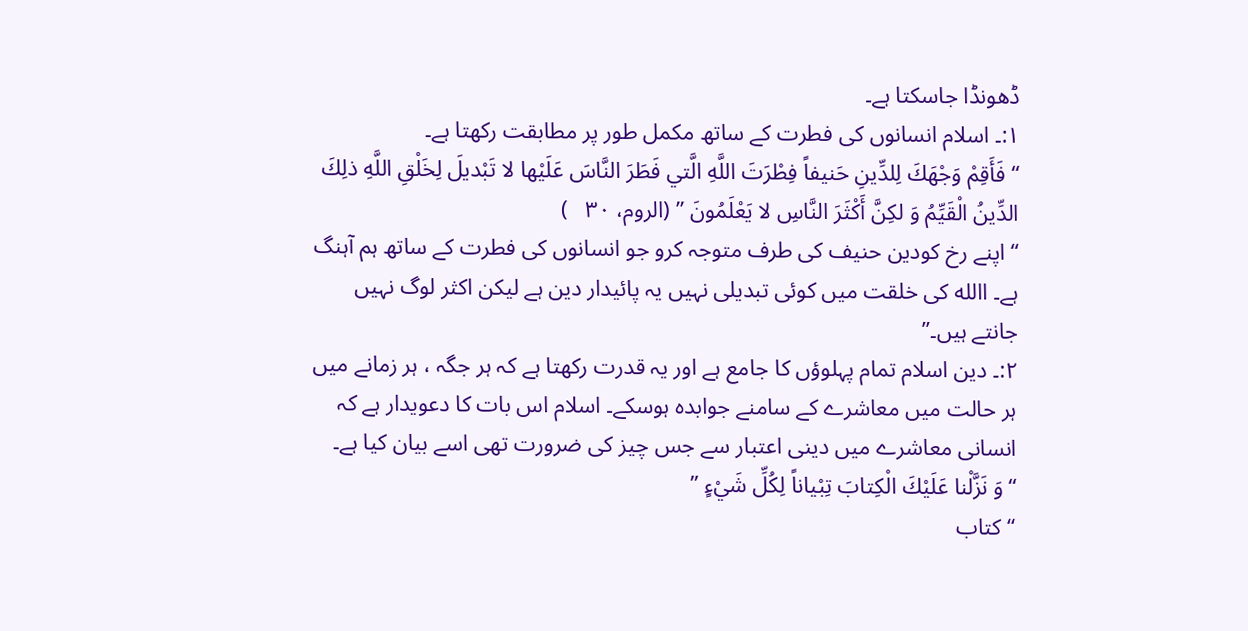ڈھونڈا جاسکتا ہے۔
۱:۔ اسلام انسانوں کی فطرت کے ساتھ مکمل طور پر مطابقت رکھتا ہے۔
“فَأَقِمْ وَجْهَكَ لِلدِّينِ حَنيفاً فِطْرَتَ اللَّهِ الَّتي فَطَرَ النَّاسَ عَلَيْها لا تَبْديلَ لِخَلْقِ اللَّهِ ذلِكَ الدِّينُ الْقَيِّمُ وَ لكِنَّ أَكْثَرَ النَّاسِ لا يَعْلَمُونَ ” (الروم، ۳۰   )
“ اپنے رخ کودین حنیف کی طرف متوجہ کرو جو انسانوں کی فطرت کے ساتھ ہم آہنگ ہے۔ االله کی خلقت میں کوئی تبدیلی نہیں یہ پائیدار دین ہے لیکن اکثر لوگ نہیں جانتے ہیں۔”
۲:۔ دین اسلام تمام پہلوؤں کا جامع ہے اور یہ قدرت رکھتا ہے کہ ہر جگہ ، ہر زمانے میں ہر حالت میں معاشرے کے سامنے جوابدہ ہوسکے۔ اسلام اس بات کا دعویدار ہے کہ انسانی معاشرے میں دینی اعتبار سے جس چیز کی ضرورت تھی اسے بیان کیا ہے۔
“وَ نَزَّلْنا عَلَيْكَ الْكِتابَ تِبْياناً لِكُلِّ شَيْءٍ ”
“ کتاب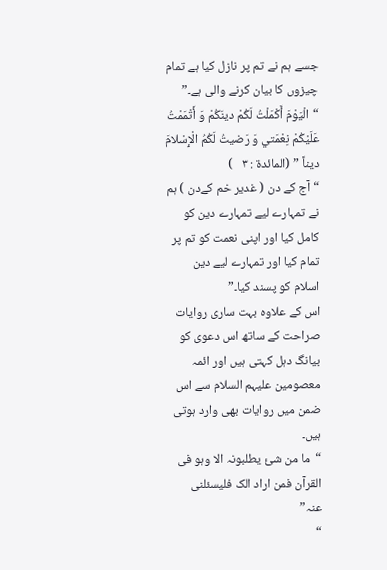جسے ہم نے تم پر نازل کیا ہے تمام چیزوں کا بیان کرنے والی ہے۔”
“الْيَوْمَ أَكْمَلْتُ لَكُمْ دينَكُمْ وَ أَتْمَمْتُ عَلَيْكُمْ نِعْمَتي وَ رَضيتُ لَكُمُ الْإِسْلامَ ديناً ” (المائدة : ۳   )
“ آج کے دن ( غدیر خم کےدن ) ہم نے تمہارے لیے تمہارے دین کو کامل کیا اور اپنی نعمت کو تم پر تمام کیا اور تمہارے لیے دین اسلام کو پسند کیا۔”
اس کے علاوہ بہت ساری روایات صراحت کے ساتھ اس دعوی کو بیانگ دہل کہتی ہیں اور ائمہ معصومین علیہم السلام سے اس ضمن میں روایات بھی وارد ہوتی ہیں۔
“  ما من شئ يطلبونہ الا وہو فی القرآن فمن اراد الک فليسئلنی عنہ”
“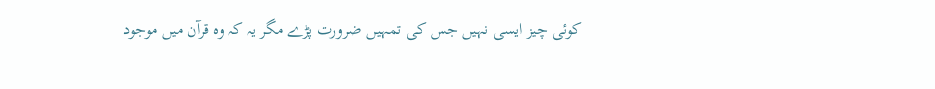کوئی چیز ایسی نہیں جس کی تمہیں ضرورت پڑے مگر یہ کہ وہ قرآن میں موجود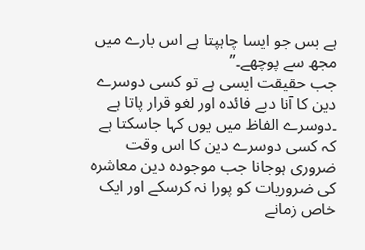ہے بس جو ایسا چاہپتا ہے اس بارے میں مجھ سے پوچھے۔”
جب حقیقت ایسی ہے تو کسی دوسرے دین کا آنا دبے فائدہ اور لغو قرار پاتا ہے ۔دوسرے الفاظ میں یوں کہا جاسکتا ہے کہ کسی دوسرے دین کا اس وقت ضروری ہوجانا جب موجودہ دین معاشرہ کی ضروریات کو پورا نہ کرسکے اور ایک خاص زمانے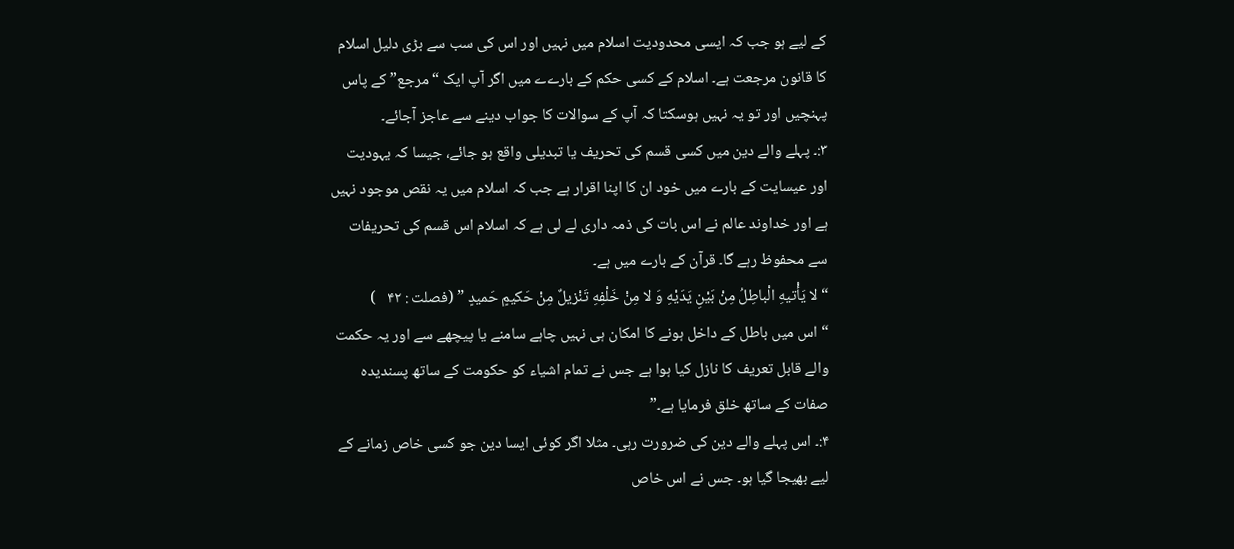کے لیے ہو جب کہ ایسی محدودیت اسلام میں نہیں اور اس کی سب سے بڑی دلیل اسلام کا قانون مرجعت ہے۔ اسلام کے کسی حکم کے بارےے میں اگر آپ ایک “ مرجع” کے پاس پہنچیں اور تو یہ نہیں ہوسکتا کہ آپ کے سوالات کا جواب دینے سے عاجز آجائے۔
۳:۔ پہلے والے دین میں کسی قسم کی تحریف یا تبدیلی واقع ہو جائے، جیسا کہ یہودیت اور عیسایت کے بارے میں خود ان کا اپنا اقرار ہے جب کہ اسلام میں یہ نقص موجود نہیں ہے اور خداوند عالم نے اس بات کی ذمہ داری لے لی ہے کہ اسلام اس قسم کی تحریفات سے محفوظ رہے گا۔ قرآن کے بارے میں ہے۔
“لا يَأْتيهِ الْباطِلُ مِنْ بَيْنِ يَدَيْهِ وَ لا مِنْ خَلْفِهِ تَنْزيلٌ مِنْ حَكيمٍ حَميدٍ ” (فصلت : ۴۲   )
“ اس میں باطل کے داخل ہونے کا امکان ہی نہیں چاہے سامنے یا پیچھے سے اور یہ حکمت والے قابل تعریف کا نازل کیا ہوا ہے جس نے تمام اشیاء کو حکومت کے ساتھ پسندیدہ صفات کے ساتھ خلق فرمایا ہے۔”
۴:۔ اس پہلے والے دین کی ضرورت رہی۔ مثلا اگر کوئی ایسا دین جو کسی خاص زمانے کے لیے بھیجا گیا ہو۔ جس نے اس خاص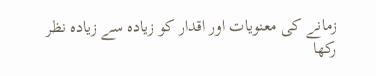زمانے کی معنویات اور اقدار کو زیادہ سے زیادہ نظر رکھا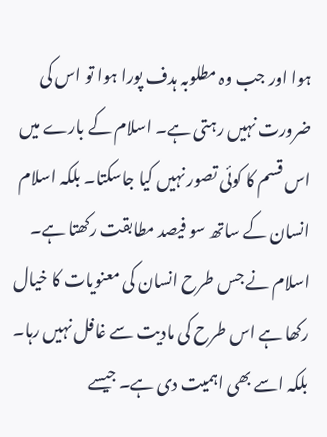ہوا اور جب وہ مطلوبہ ہدف پورا ہوا تو اس کی ضرورت نہیں رہتی ہے۔ اسلام کے بارے میں اس قسم کا کوئی تصور نہیں کیا جاسکتا۔ بلکہ اسلام انسان کے ساتھ سو فیصد مطابقت رکھتا ہے۔ اسلام نے جس طرح انسان کی معنویات کا خیال رکھا ہے اس طرح کی مادیت سے غافل نہیں رہا۔ بلکہ اسے بھی اہمیت دی ہے۔ جیسے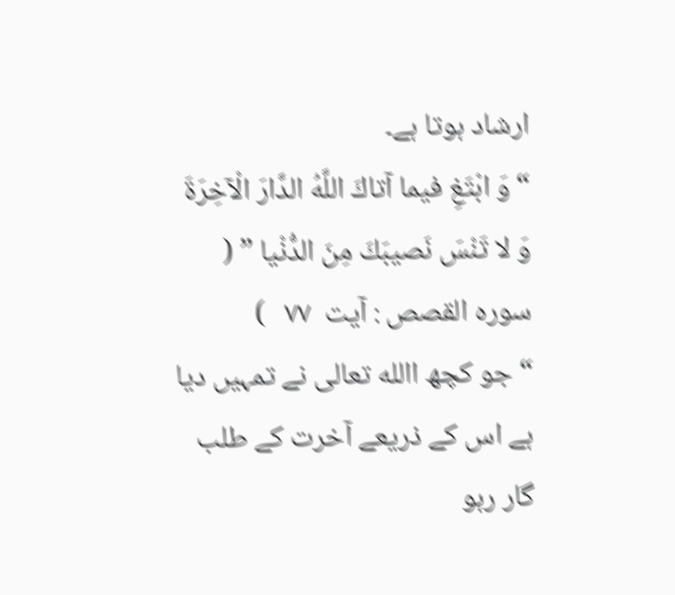ارشاد ہوتا ہے۔
“وَ ابْتَغِ فيما آتاكَ اللَّهُ الدَّارَ الْآخِرَةَ وَ لا تَنْسَ نَصيبَكَ مِنَ الدُّنْيا ” ( سورہ القصص : آیت  ۷۷   )
“ جو کچھ االله تعالی نے تمہیں دیا ہے اس کے ذریعے آخرت کے طلب گار رہو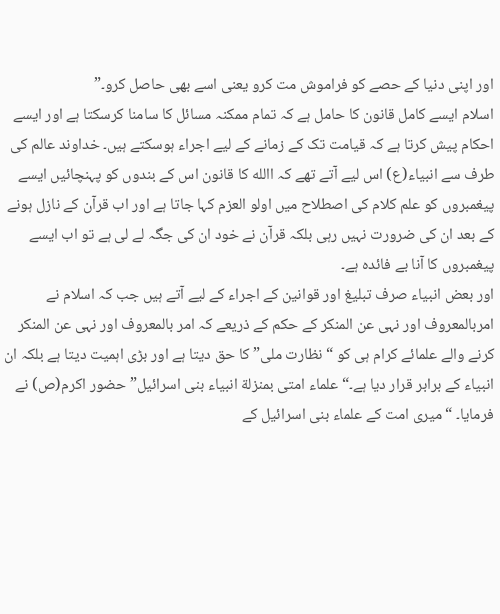اور اپنی دنیا کے حصے کو فراموش مت کرو یعنی اسے بھی حاصل کرو۔”
اسلام ایسے کامل قانون کا حامل ہے کہ تمام ممکنہ مسائل کا سامنا کرسکتا ہے اور ایسے احکام پیش کرتا ہے کہ قیامت تک کے زمانے کے لیے اجراء ہوسکتے ہیں۔ خداوند عالم کی طرف سے انبیاء(ع) اس لیے آتے تھے کہ االله کا قانون اس کے بندوں کو پہنچائیں ایسے پیغمبروں کو علم کلام کی اصطلاح میں اولو العزم کہا جاتا ہے اور اب قرآن کے نازل ہونے کے بعد ان کی ضرورت نہیں رہی بلکہ قرآن نے خود ان کی جگہ لے لی ہے تو اب ایسے پیغمبروں کا آنا بے فائدہ ہے۔
اور بعض انبیاء صرف تبلیغ اور قوانین کے اجراء کے لیے آتے ہیں جب کہ اسلام نے امربالمعروف اور نہی عن المنکر کے حکم کے ذریعے کہ امر بالمعروف اور نہی عن المنکر کرنے والے علمائے کرام ہی کو “ نظارت ملی” کا حق دیتا ہے اور بڑی اہمیت دیتا ہے بلکہ ان انبیاء کے برابر قرار دیا ہے۔“ علماء امتی بمنزلة انبياء بنی اسرائيل” حضور اکرم(ص) نے فرمایا۔ “ میری امت کے علماء بنی اسرائیل کے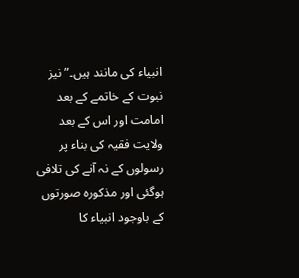انبیاء کی مانند ہیں۔” نیز نبوت کے خاتمے کے بعد امامت اور اس کے بعد ولایت فقیہ کی بناء پر رسولوں کے نہ آنے کی تلافی ہوگئی اور مذکورہ صورتوں کے باوجود انبیاء کا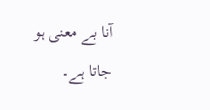آنا بے معنی ہو جاتا ہے۔